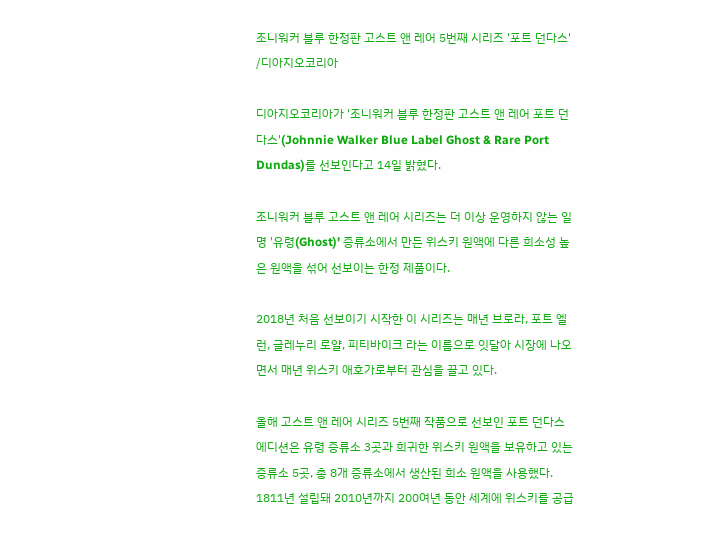조니워커 블루 한정판 고스트 앤 레어 5번째 시리즈 '포트 던다스' /디아지오코리아

디아지오코리아가 '조니워커 블루 한정판 고스트 앤 레어 포트 던다스'(Johnnie Walker Blue Label Ghost & Rare Port Dundas)를 선보인다고 14일 밝혔다.

조니워커 블루 고스트 앤 레어 시리즈는 더 이상 운영하지 않는 일명 '유령(Ghost)' 증류소에서 만든 위스키 원액에 다른 희소성 높은 원액을 섞어 선보이는 한정 제품이다.

2018년 처음 선보이기 시작한 이 시리즈는 매년 브로라, 포트 엘런, 글레누리 로얄, 피티바이크 라는 이름으로 잇달아 시장에 나오면서 매년 위스키 애호가로부터 관심을 끌고 있다.

올해 고스트 앤 레어 시리즈 5번째 작품으로 선보인 포트 던다스 에디션은 유령 증류소 3곳과 희귀한 위스키 원액을 보유하고 있는 증류소 5곳, 총 8개 증류소에서 생산된 희소 원액을 사용했다. 1811년 설립돼 2010년까지 200여년 동안 세계에 위스키를 공급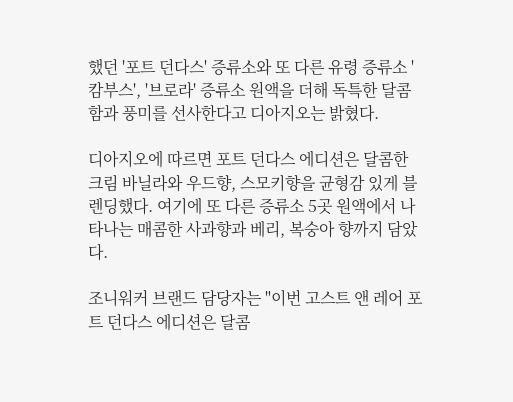했던 '포트 던다스' 증류소와 또 다른 유령 증류소 '캄부스', '브로라' 증류소 원액을 더해 독특한 달콤함과 풍미를 선사한다고 디아지오는 밝혔다.

디아지오에 따르면 포트 던다스 에디션은 달콤한 크림 바닐라와 우드향, 스모키향을 균형감 있게 블렌딩했다. 여기에 또 다른 증류소 5곳 원액에서 나타나는 매콤한 사과향과 베리, 복숭아 향까지 담았다.

조니워커 브랜드 담당자는 "이번 고스트 앤 레어 포트 던다스 에디션은 달콤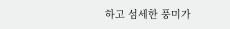하고 섬세한 풍미가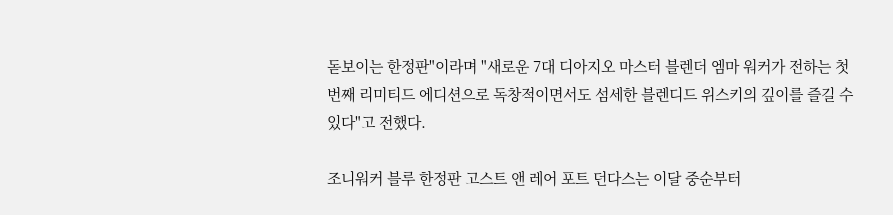돋보이는 한정판"이라며 "새로운 7대 디아지오 마스터 블렌더 엠마 워커가 전하는 첫 번째 리미티드 에디션으로 독창적이면서도 섬세한 블렌디드 위스키의 깊이를 즐길 수 있다"고 전했다.

조니워커 블루 한정판 고스트 앤 레어 포트 던다스는 이달 중순부터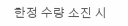한정 수량 소진 시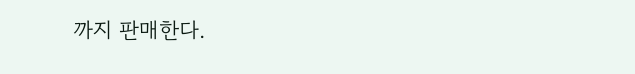까지 판매한다.